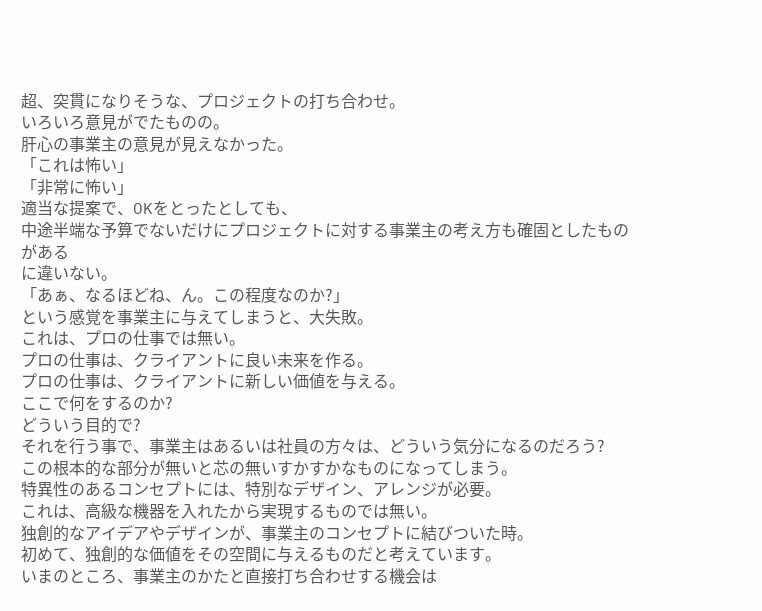超、突貫になりそうな、プロジェクトの打ち合わせ。
いろいろ意見がでたものの。
肝心の事業主の意見が見えなかった。
「これは怖い」
「非常に怖い」
適当な提案で、OKをとったとしても、
中途半端な予算でないだけにプロジェクトに対する事業主の考え方も確固としたものがある
に違いない。
「あぁ、なるほどね、ん。この程度なのか?」
という感覚を事業主に与えてしまうと、大失敗。
これは、プロの仕事では無い。
プロの仕事は、クライアントに良い未来を作る。
プロの仕事は、クライアントに新しい価値を与える。
ここで何をするのか?
どういう目的で?
それを行う事で、事業主はあるいは社員の方々は、どういう気分になるのだろう?
この根本的な部分が無いと芯の無いすかすかなものになってしまう。
特異性のあるコンセプトには、特別なデザイン、アレンジが必要。
これは、高級な機器を入れたから実現するものでは無い。
独創的なアイデアやデザインが、事業主のコンセプトに結びついた時。
初めて、独創的な価値をその空間に与えるものだと考えています。
いまのところ、事業主のかたと直接打ち合わせする機会は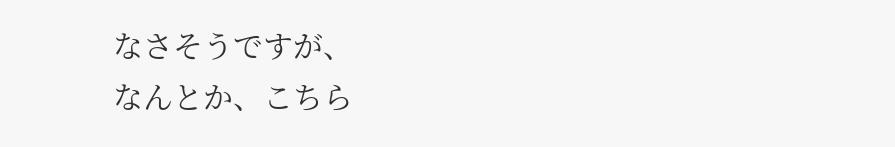なさそうですが、
なんとか、こちら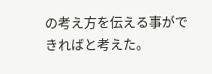の考え方を伝える事ができればと考えた。